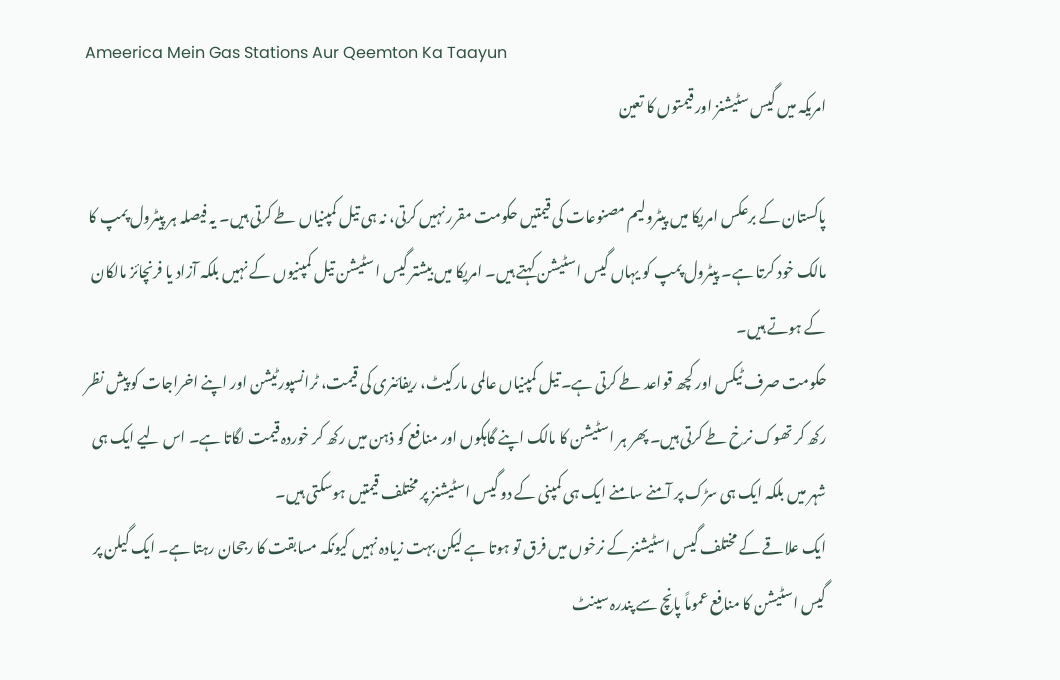Ameerica Mein Gas Stations Aur Qeemton Ka Taayun
امریکہ میں گیس سٹیشنز اور قیمتوں کا تعین

پاکستان کے برعکس امریکا میں پیٹرولیم مصنوعات کی قیمتیں حکومت مقرر نہیں کرتی، نہ ہی تیل کمپنیاں طے کرتی ہیں۔ یہ فیصلہ ہر پیٹرول پمپ کا مالک خود کرتا ہے۔ پیٹرول پمپ کو یہاں گیس اسٹیشن کہتے ہیں۔ امریکا میں بیشتر گیس اسٹیشن تیل کمپنیوں کے نہیں بلکہ آزاد یا فرنچائز مالکان کے ہوتے ہیں۔
حکومت صرف ٹیکس اور کچھ قواعد طے کرتی ہے۔ تیل کمپنیاں عالمی مارکیٹ، ریفائنری کی قیمت، ٹرانسپورٹیشن اور اپنے اخراجات کو پیش نظر رکھ کر تھوک نرخ طے کرتی ہیں۔ پھر ہر اسٹیشن کا مالک اپنے گاہکوں اور منافع کو ذہن میں رکھ کر خوردہ قیمت لگاتا ہے۔ اس لیے ایک ہی شہر میں بلکہ ایک ہی سڑک پر آمنے سامنے ایک ہی کمپنی کے دو گیس اسٹیشنز پر مختلف قیمتیں ہوسکتی ہیں۔
ایک علاقے کے مختلف گیس اسٹیشنز کے نرخوں میں فرق تو ہوتا ہے لیکن بہت زیادہ نہیں کیونکہ مسابقت کا رجحان رہتا ہے۔ ایک گیلن پر گیس اسٹیشن کا منافع عموماً پانچ سے پندرہ سینٹ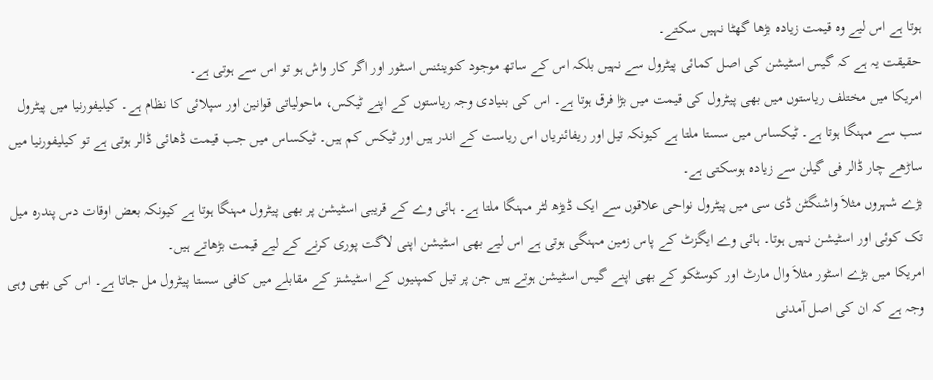ہوتا ہے اس لیے وہ قیمت زیادہ بڑھا گھٹا نہیں سکتے۔
حقیقت یہ ہے کہ گیس اسٹیشن کی اصل کمائی پیٹرول سے نہیں بلکہ اس کے ساتھ موجود کنوینئنس اسٹور اور اگر کار واش ہو تو اس سے ہوتی ہے۔
امریکا میں مختلف ریاستوں میں بھی پیٹرول کی قیمت میں بڑا فرق ہوتا ہے۔ اس کی بنیادی وجہ ریاستوں کے اپنے ٹیکس، ماحولیاتی قوانین اور سپلائی کا نظام ہے۔ کیلیفورنیا میں پیٹرول سب سے مہنگا ہوتا ہے۔ ٹیکساس میں سستا ملتا ہے کیونکہ تیل اور ریفائنریاں اس ریاست کے اندر ہیں اور ٹیکس کم ہیں۔ ٹیکساس میں جب قیمت ڈھائی ڈالر ہوتی ہے تو کیلیفورنیا میں ساڑھے چار ڈالر فی گیلن سے زیادہ ہوسکتی ہے۔
بڑے شہروں مثلاَ واشنگٹن ڈی سی میں پیٹرول نواحی علاقوں سے ایک ڈیڑھ لٹر مہنگا ملتا ہے۔ ہائی وے کے قریبی اسٹیشن پر بھی پیٹرول مہنگا ہوتا ہے کیونکہ بعض اوقات دس پندرہ میل تک کوئی اور اسٹیشن نہیں ہوتا۔ ہائی وے ایگزٹ کے پاس زمین مہنگی ہوتی ہے اس لیے بھی اسٹیشن اپنی لاگت پوری کرنے کے لیے قیمت بڑھاتے ہیں۔
امریکا میں بڑے اسٹور مثلاَ وال مارٹ اور کوسٹکو کے بھی اپنے گیس اسٹیشن ہوتے ہیں جن پر تیل کمپنیوں کے اسٹیشنز کے مقابلے میں کافی سستا پیٹرول مل جاتا ہے۔ اس کی بھی وہی وجہ ہے کہ ان کی اصل آمدنی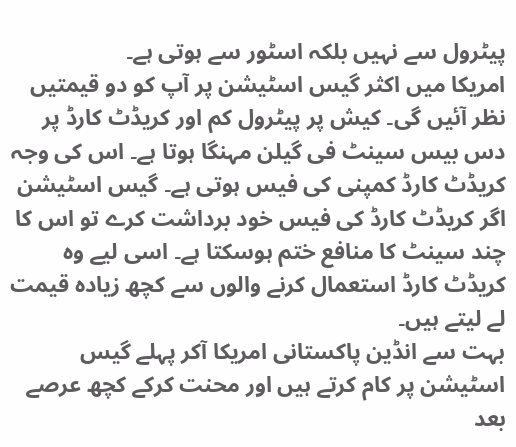پیٹرول سے نہیں بلکہ اسٹور سے ہوتی ہے۔
امریکا میں اکثر گیس اسٹیشن پر آپ کو دو قیمتیں نظر آئیں گی۔ کیش پر پیٹرول کم اور کریڈٹ کارڈ پر دس بیس سینٹ فی گیلن مہنگا ہوتا ہے۔ اس کی وجہ کریڈٹ کارڈ کمپنی کی فیس ہوتی ہے۔ گیس اسٹیشن اگر کریڈٹ کارڈ کی فیس خود برداشت کرے تو اس کا چند سینٹ کا منافع ختم ہوسکتا ہے۔ اسی لیے وہ کریڈٹ کارڈ استعمال کرنے والوں سے کچھ زیادہ قیمت لے لیتے ہیں۔
بہت سے انڈین پاکستانی امریکا آکر پہلے گیس اسٹیشن پر کام کرتے ہیں اور محنت کرکے کچھ عرصے بعد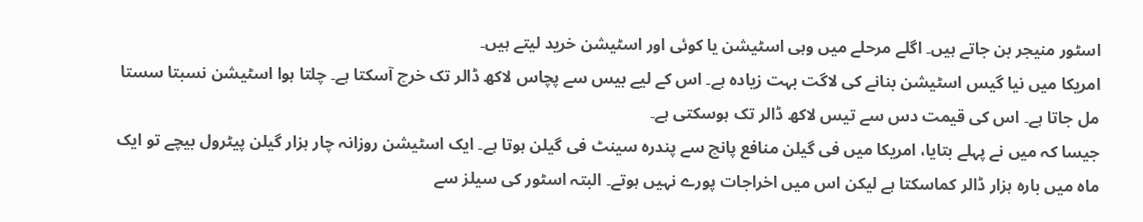اسٹور منیجر بن جاتے ہیں۔ اگلے مرحلے میں وہی اسٹیشن یا کوئی اور اسٹیشن خرید لیتے ہیں۔
امریکا میں نیا گیس اسٹیشن بنانے کی لاگت بہت زیادہ ہے۔ اس کے لیے بیس سے پچاس لاکھ ڈالر تک خرچ آسکتا ہے۔ چلتا ہوا اسٹیشن نسبتا سستا مل جاتا ہے۔ اس کی قیمت دس سے تیس لاکھ ڈالر تک ہوسکتی ہے۔
جیسا کہ میں نے پہلے بتایا، امریکا میں فی گیلن منافع پانچ سے پندرہ سینٹ فی گیلن ہوتا ہے۔ ایک اسٹیشن روزانہ چار ہزار گیلن پیٹرول بیچے تو ایک ماہ میں بارہ ہزار ڈالر کماسکتا ہے لیکن اس میں اخراجات پورے نہیں ہوتے۔ البتہ اسٹور کی سیلز سے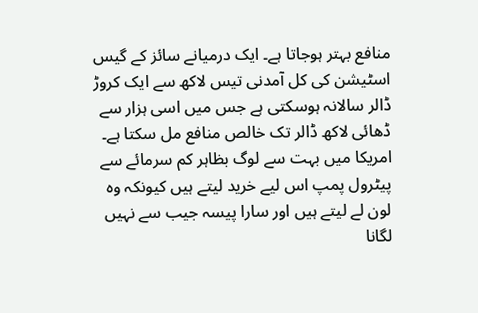منافع بہتر ہوجاتا ہے۔ ایک درمیانے سائز کے گیس اسٹیشن کی کل آمدنی تیس لاکھ سے ایک کروڑ ڈالر سالانہ ہوسکتی ہے جس میں اسی ہزار سے ڈھائی لاکھ ڈالر تک خالص منافع مل سکتا ہے۔
امریکا میں بہت سے لوگ بظاہر کم سرمائے سے پیٹرول پمپ اس لیے خرید لیتے ہیں کیونکہ وہ لون لے لیتے ہیں اور سارا پیسہ جیب سے نہیں لگانا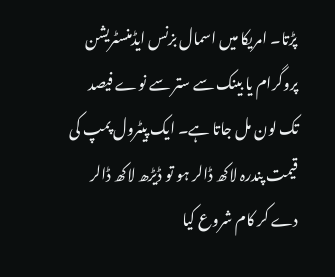پڑتا۔ امریکا میں اسمال بزنس ایڈمنسٹریشن پروگرام یا بینک سے ستر سے نوے فیصد تک لون مل جاتا ہے۔ ایک پیٹرول پمپ کی قیمت پندرہ لاکھ ڈالر ہو تو ڈیڑھ لاکھ ڈالر دے کر کام شروع کیا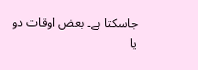جاسکتا ہے۔ بعض اوقات دو یا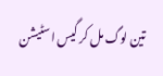تین لوگ مل کر گیس اسٹیشن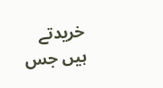خریدتے ہیں جس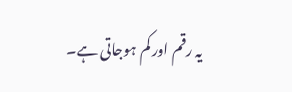یہ رقم اور کم ہوجاتی ہے۔